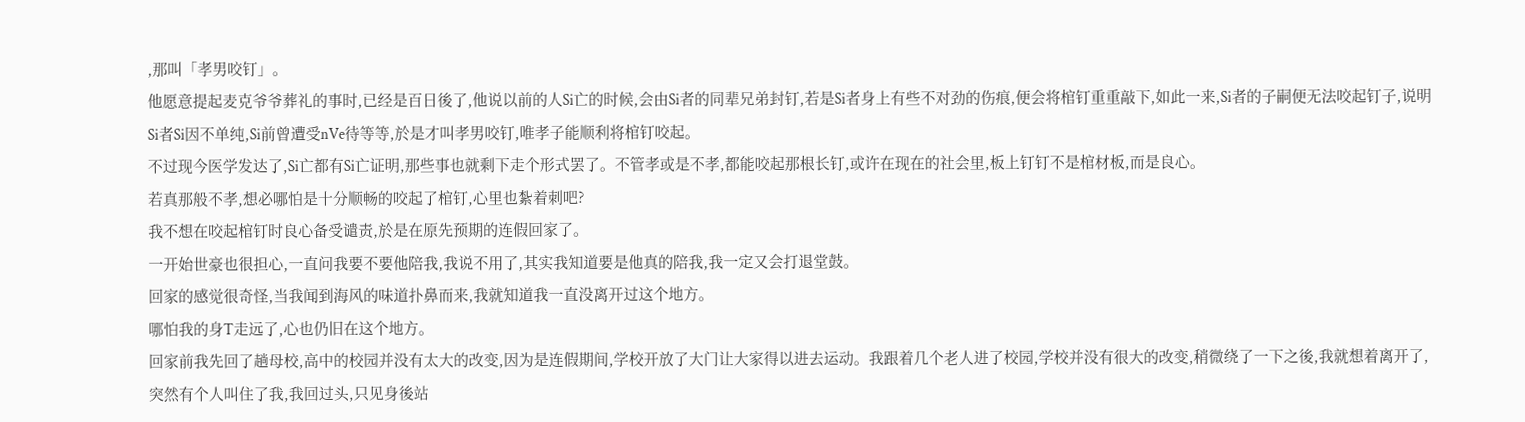,那叫「孝男咬钉」。
他愿意提起麦克爷爷葬礼的事时,已经是百日後了,他说以前的人Si亡的时候,会由Si者的同辈兄弟封钉,若是Si者身上有些不对劲的伤痕,便会将棺钉重重敲下,如此一来,Si者的子嗣便无法咬起钉子,说明Si者Si因不单纯,Si前曾遭受nVe待等等,於是才叫孝男咬钉,唯孝子能顺利将棺钉咬起。
不过现今医学发达了,Si亡都有Si亡证明,那些事也就剩下走个形式罢了。不管孝或是不孝,都能咬起那根长钉,或许在现在的社会里,板上钉钉不是棺材板,而是良心。
若真那般不孝,想必哪怕是十分顺畅的咬起了棺钉,心里也紮着刺吧?
我不想在咬起棺钉时良心备受谴责,於是在原先预期的连假回家了。
一开始世豪也很担心,一直问我要不要他陪我,我说不用了,其实我知道要是他真的陪我,我一定又会打退堂鼓。
回家的感觉很奇怪,当我闻到海风的味道扑鼻而来,我就知道我一直没离开过这个地方。
哪怕我的身T走远了,心也仍旧在这个地方。
回家前我先回了趟母校,高中的校园并没有太大的改变,因为是连假期间,学校开放了大门让大家得以进去运动。我跟着几个老人进了校园,学校并没有很大的改变,稍微绕了一下之後,我就想着离开了,突然有个人叫住了我,我回过头,只见身後站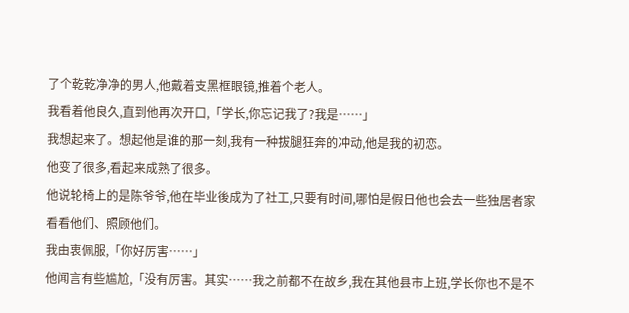了个乾乾净净的男人,他戴着支黑框眼镜,推着个老人。
我看着他良久,直到他再次开口,「学长,你忘记我了?我是……」
我想起来了。想起他是谁的那一刻,我有一种拔腿狂奔的冲动,他是我的初恋。
他变了很多,看起来成熟了很多。
他说轮椅上的是陈爷爷,他在毕业後成为了社工,只要有时间,哪怕是假日他也会去一些独居者家看看他们、照顾他们。
我由衷佩服,「你好厉害……」
他闻言有些尴尬,「没有厉害。其实……我之前都不在故乡,我在其他县市上班,学长你也不是不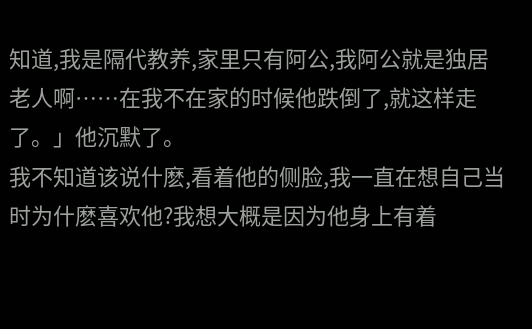知道,我是隔代教养,家里只有阿公,我阿公就是独居老人啊……在我不在家的时候他跌倒了,就这样走了。」他沉默了。
我不知道该说什麽,看着他的侧脸,我一直在想自己当时为什麽喜欢他?我想大概是因为他身上有着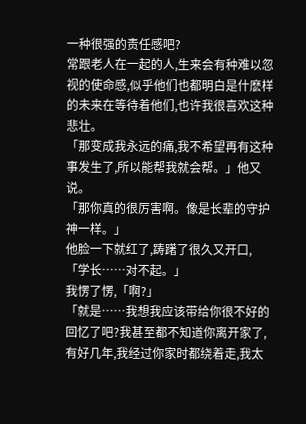一种很强的责任感吧?
常跟老人在一起的人,生来会有种难以忽视的使命感,似乎他们也都明白是什麽样的未来在等待着他们,也许我很喜欢这种悲壮。
「那变成我永远的痛,我不希望再有这种事发生了,所以能帮我就会帮。」他又说。
「那你真的很厉害啊。像是长辈的守护神一样。」
他脸一下就红了,踌躇了很久又开口,「学长……对不起。」
我愣了愣,「啊?」
「就是……我想我应该带给你很不好的回忆了吧?我甚至都不知道你离开家了,有好几年,我经过你家时都绕着走,我太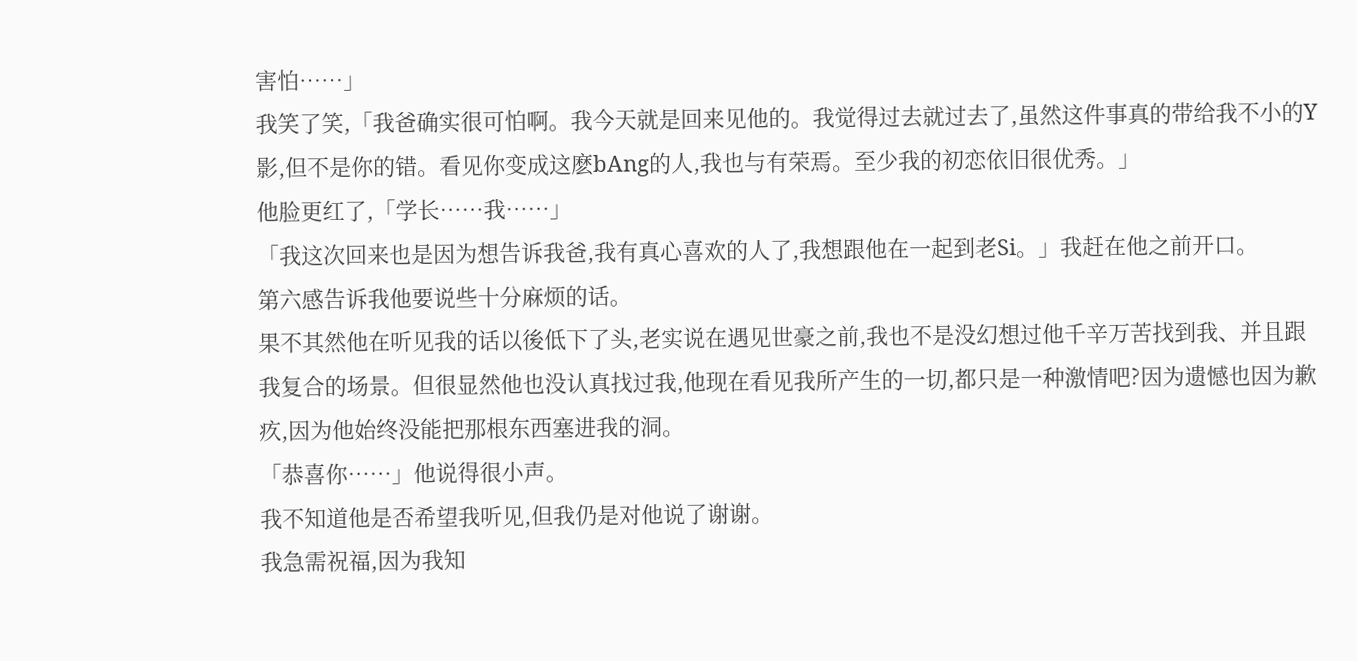害怕……」
我笑了笑,「我爸确实很可怕啊。我今天就是回来见他的。我觉得过去就过去了,虽然这件事真的带给我不小的Y影,但不是你的错。看见你变成这麽bAng的人,我也与有荣焉。至少我的初恋依旧很优秀。」
他脸更红了,「学长……我……」
「我这次回来也是因为想告诉我爸,我有真心喜欢的人了,我想跟他在一起到老Si。」我赶在他之前开口。
第六感告诉我他要说些十分麻烦的话。
果不其然他在听见我的话以後低下了头,老实说在遇见世豪之前,我也不是没幻想过他千辛万苦找到我、并且跟我复合的场景。但很显然他也没认真找过我,他现在看见我所产生的一切,都只是一种激情吧?因为遗憾也因为歉疚,因为他始终没能把那根东西塞进我的洞。
「恭喜你……」他说得很小声。
我不知道他是否希望我听见,但我仍是对他说了谢谢。
我急需祝福,因为我知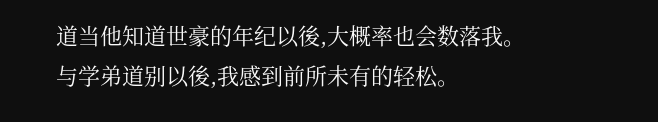道当他知道世豪的年纪以後,大概率也会数落我。
与学弟道别以後,我感到前所未有的轻松。